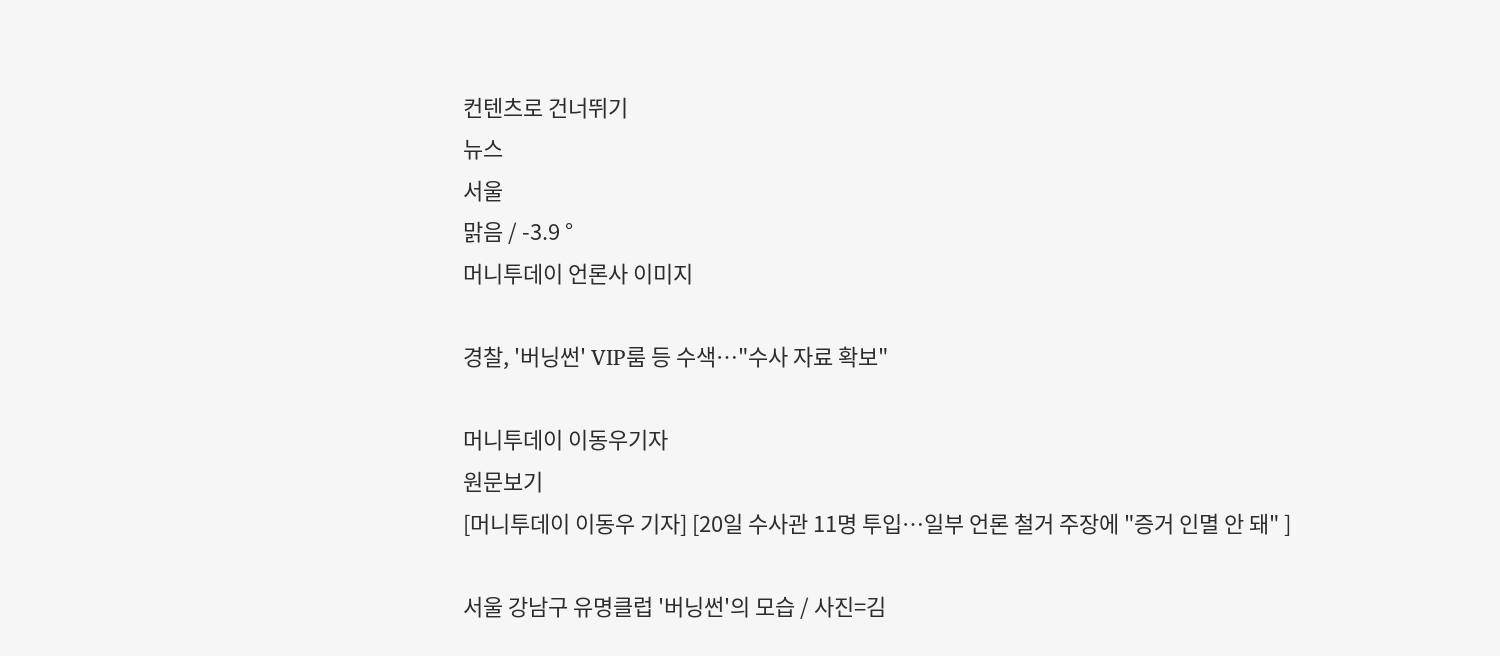컨텐츠로 건너뛰기
뉴스
서울
맑음 / -3.9 °
머니투데이 언론사 이미지

경찰, '버닝썬' VIP룸 등 수색…"수사 자료 확보"

머니투데이 이동우기자
원문보기
[머니투데이 이동우 기자] [20일 수사관 11명 투입…일부 언론 철거 주장에 "증거 인멸 안 돼" ]

서울 강남구 유명클럽 '버닝썬'의 모습 / 사진=김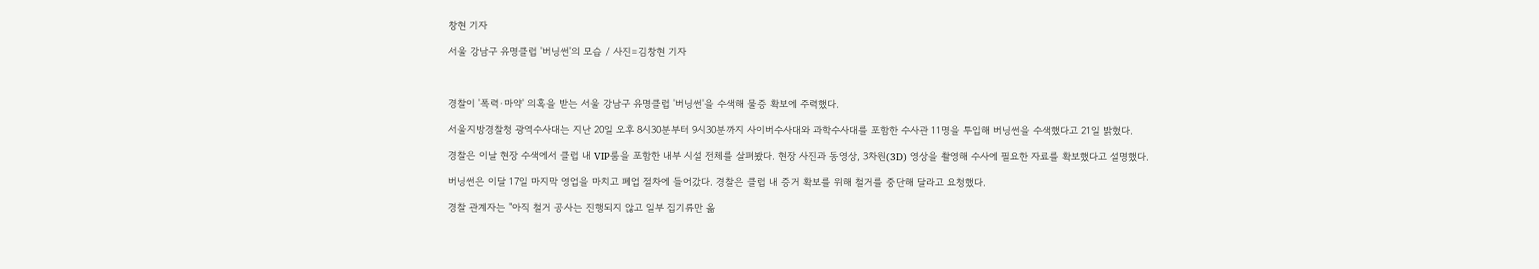창현 기자

서울 강남구 유명클럽 '버닝썬'의 모습 / 사진=김창현 기자



경찰이 '폭력·마약' 의혹을 받는 서울 강남구 유명클럽 '버닝썬'을 수색해 물증 확보에 주력했다.

서울지방경찰청 광역수사대는 지난 20일 오후 8시30분부터 9시30분까지 사이버수사대와 과학수사대를 포함한 수사관 11명을 투입해 버닝썬을 수색했다고 21일 밝혔다.

경찰은 이날 현장 수색에서 클럽 내 VIP룸을 포함한 내부 시설 전체를 살펴봤다. 현장 사진과 동영상, 3차원(3D) 영상을 촬영해 수사에 필요한 자료를 확보했다고 설명했다.

버닝썬은 이달 17일 마지막 영업을 마치고 폐업 절차에 들어갔다. 경찰은 클럽 내 증거 확보를 위해 철거를 중단해 달라고 요청했다.

경찰 관계자는 "아직 철거 공사는 진행되지 않고 일부 집기류만 옮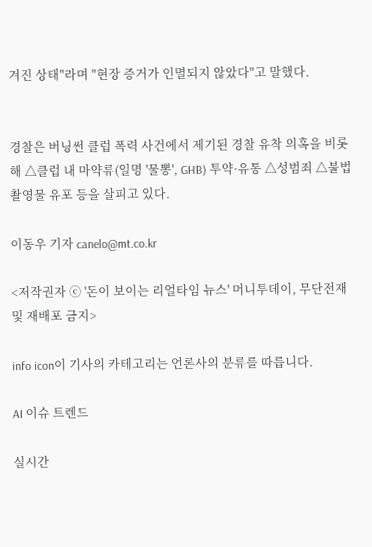겨진 상태"라며 "현장 증거가 인멸되지 않았다"고 말했다.


경찰은 버닝썬 클럽 폭력 사건에서 제기된 경찰 유착 의혹을 비롯해 △클럽 내 마약류(일명 '물뽕', GHB) 투약·유통 △성범죄 △불법 촬영물 유포 등을 살피고 있다.

이동우 기자 canelo@mt.co.kr

<저작권자 ⓒ '돈이 보이는 리얼타임 뉴스' 머니투데이, 무단전재 및 재배포 금지>

info icon이 기사의 카테고리는 언론사의 분류를 따릅니다.

AI 이슈 트렌드

실시간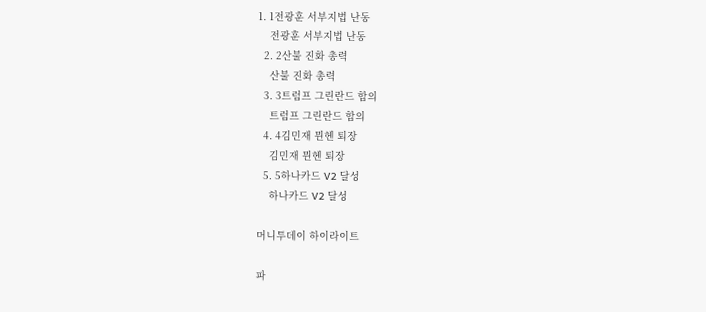1. 1전광훈 서부지법 난동
    전광훈 서부지법 난동
  2. 2산불 진화 총력
    산불 진화 총력
  3. 3트럼프 그린란드 합의
    트럼프 그린란드 합의
  4. 4김민재 뮌헨 퇴장
    김민재 뮌헨 퇴장
  5. 5하나카드 V2 달성
    하나카드 V2 달성

머니투데이 하이라이트

파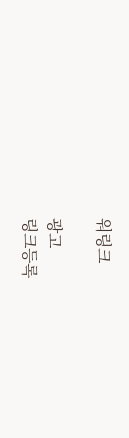워링크

광고
링크등록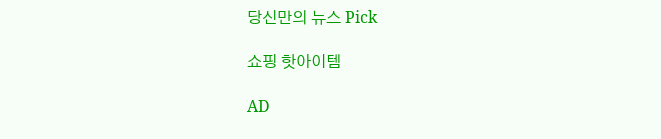당신만의 뉴스 Pick

쇼핑 핫아이템

AD